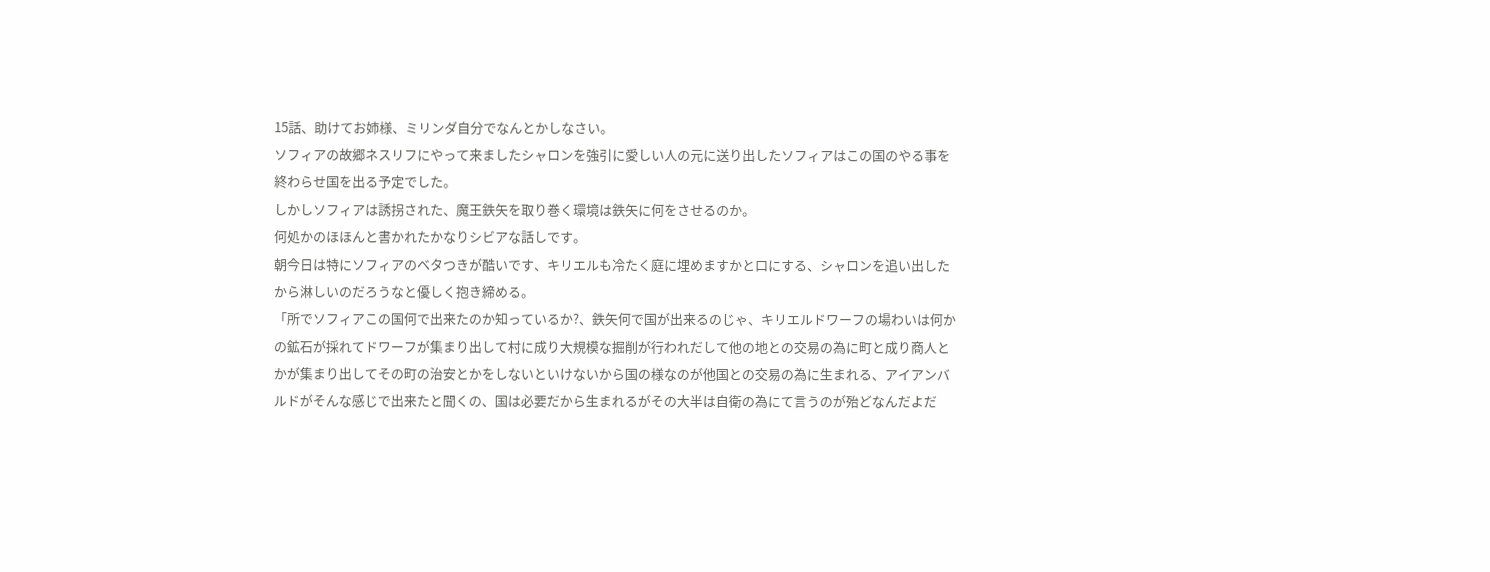15話、助けてお姉様、ミリンダ自分でなんとかしなさい。
ソフィアの故郷ネスリフにやって来ましたシャロンを強引に愛しい人の元に送り出したソフィアはこの国のやる事を終わらせ国を出る予定でした。
しかしソフィアは誘拐された、魔王鉄矢を取り巻く環境は鉄矢に何をさせるのか。
何処かのほほんと書かれたかなりシビアな話しです。
朝今日は特にソフィアのベタつきが酷いです、キリエルも冷たく庭に埋めますかと口にする、シャロンを追い出したから淋しいのだろうなと優しく抱き締める。
「所でソフィアこの国何で出来たのか知っているか?、鉄矢何で国が出来るのじゃ、キリエルドワーフの場わいは何かの鉱石が採れてドワーフが集まり出して村に成り大規模な掘削が行われだして他の地との交易の為に町と成り商人とかが集まり出してその町の治安とかをしないといけないから国の様なのが他国との交易の為に生まれる、アイアンバルドがそんな感じで出来たと聞くの、国は必要だから生まれるがその大半は自衛の為にて言うのが殆どなんだよだ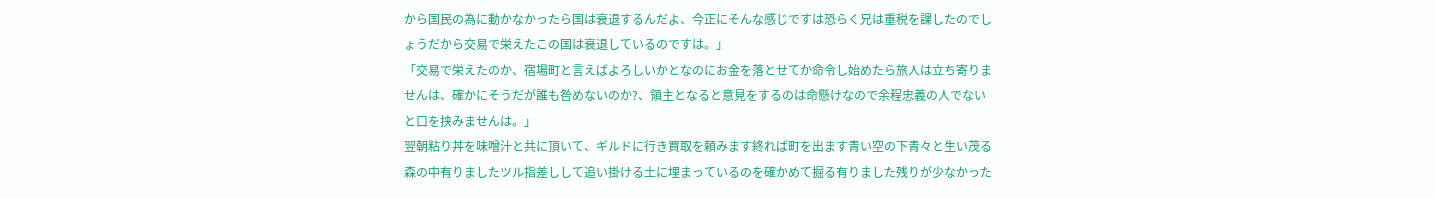から国民の為に動かなかったら国は衰退するんだよ、今正にそんな感じですは恐らく兄は重税を課したのでしょうだから交易で栄えたこの国は衰退しているのですは。」
「交易で栄えたのか、宿場町と言えばよろしいかとなのにお金を落とせてか命令し始めたら旅人は立ち寄りませんは、確かにそうだが誰も咎めないのか?、領主となると意見をするのは命懸けなので余程忠義の人でないと口を挟みませんは。」
翌朝粘り丼を味噌汁と共に頂いて、ギルドに行き買取を頼みます終れば町を出ます青い空の下青々と生い茂る森の中有りましたツル指差しして追い掛ける土に埋まっているのを確かめて掘る有りました残りが少なかった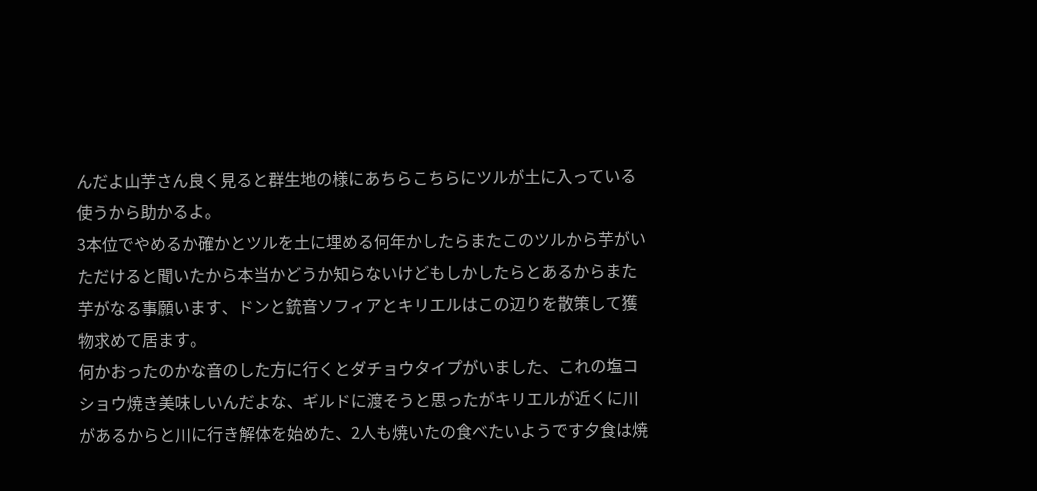んだよ山芋さん良く見ると群生地の様にあちらこちらにツルが土に入っている使うから助かるよ。
3本位でやめるか確かとツルを土に埋める何年かしたらまたこのツルから芋がいただけると聞いたから本当かどうか知らないけどもしかしたらとあるからまた芋がなる事願います、ドンと銃音ソフィアとキリエルはこの辺りを散策して獲物求めて居ます。
何かおったのかな音のした方に行くとダチョウタイプがいました、これの塩コショウ焼き美味しいんだよな、ギルドに渡そうと思ったがキリエルが近くに川があるからと川に行き解体を始めた、2人も焼いたの食べたいようです夕食は焼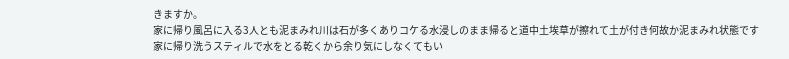きますか。
家に帰り風呂に入る3人とも泥まみれ川は石が多くありコケる水浸しのまま帰ると道中土埃草が擦れて土が付き何故か泥まみれ状態です家に帰り洗うスティルで水をとる乾くから余り気にしなくてもい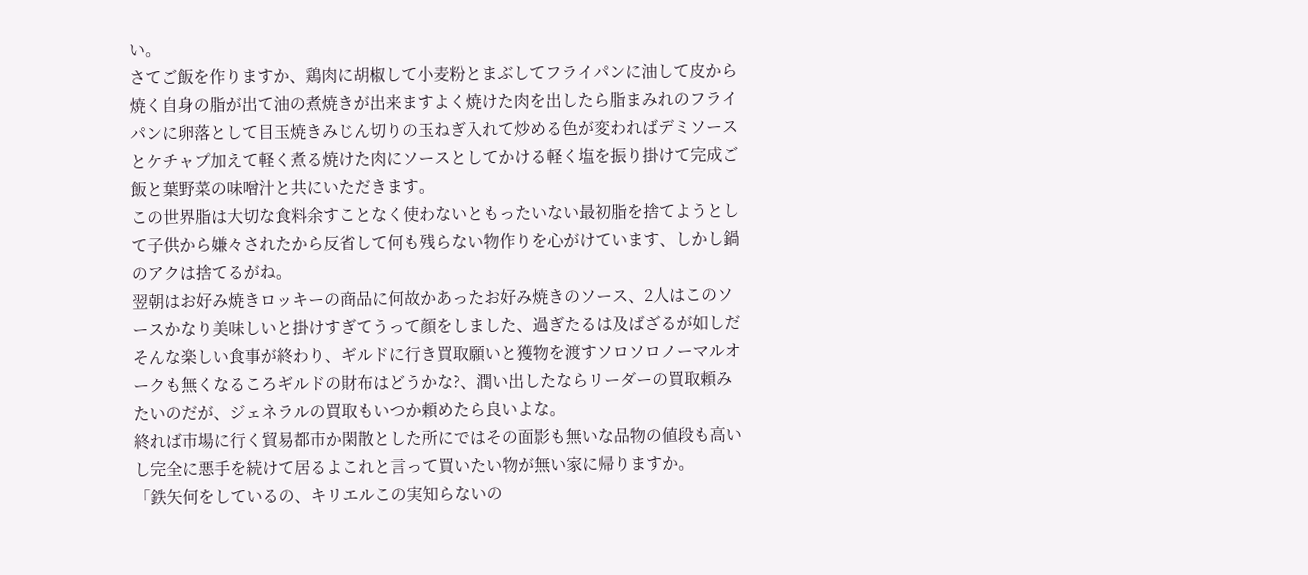い。
さてご飯を作りますか、鶏肉に胡椒して小麦粉とまぶしてフライパンに油して皮から焼く自身の脂が出て油の煮焼きが出来ますよく焼けた肉を出したら脂まみれのフライパンに卵落として目玉焼きみじん切りの玉ねぎ入れて炒める色が変わればデミソースとケチャプ加えて軽く煮る焼けた肉にソースとしてかける軽く塩を振り掛けて完成ご飯と葉野菜の味噌汁と共にいただきます。
この世界脂は大切な食料余すことなく使わないともったいない最初脂を捨てようとして子供から嫌々されたから反省して何も残らない物作りを心がけています、しかし鍋のアクは捨てるがね。
翌朝はお好み焼きロッキーの商品に何故かあったお好み焼きのソース、2人はこのソースかなり美味しいと掛けすぎてうって顔をしました、過ぎたるは及ばざるが如しだそんな楽しい食事が終わり、ギルドに行き買取願いと獲物を渡すソロソロノーマルオークも無くなるころギルドの財布はどうかな?、潤い出したならリーダーの買取頼みたいのだが、ジェネラルの買取もいつか頼めたら良いよな。
終れば市場に行く貿易都市か閑散とした所にではその面影も無いな品物の値段も高いし完全に悪手を続けて居るよこれと言って買いたい物が無い家に帰りますか。
「鉄矢何をしているの、キリエルこの実知らないの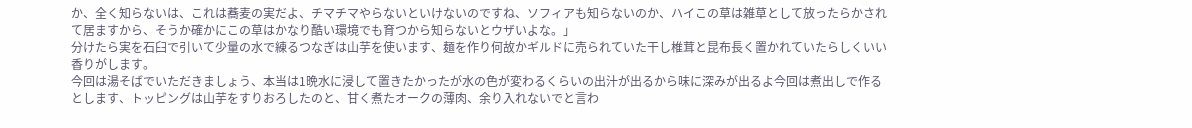か、全く知らないは、これは蕎麦の実だよ、チマチマやらないといけないのですね、ソフィアも知らないのか、ハイこの草は雑草として放ったらかされて居ますから、そうか確かにこの草はかなり酷い環境でも育つから知らないとウザいよな。」
分けたら実を石臼で引いて少量の水で練るつなぎは山芋を使います、麺を作り何故かギルドに売られていた干し椎茸と昆布長く置かれていたらしくいい香りがします。
今回は湯そばでいただきましょう、本当は1晩水に浸して置きたかったが水の色が変わるくらいの出汁が出るから味に深みが出るよ今回は煮出しで作るとします、トッピングは山芋をすりおろしたのと、甘く煮たオークの薄肉、余り入れないでと言わ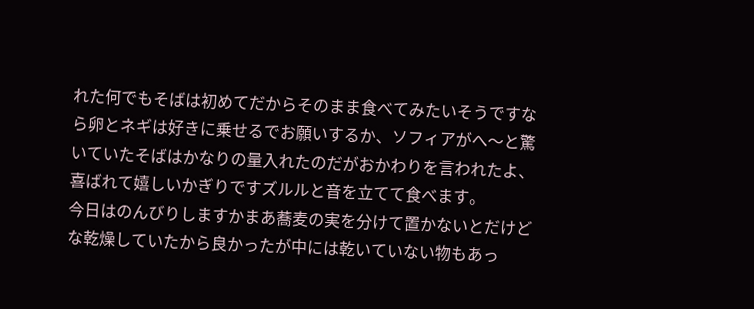れた何でもそばは初めてだからそのまま食べてみたいそうですなら卵とネギは好きに乗せるでお願いするか、ソフィアがへ〜と驚いていたそばはかなりの量入れたのだがおかわりを言われたよ、喜ばれて嬉しいかぎりですズルルと音を立てて食べます。
今日はのんびりしますかまあ蕎麦の実を分けて置かないとだけどな乾燥していたから良かったが中には乾いていない物もあっ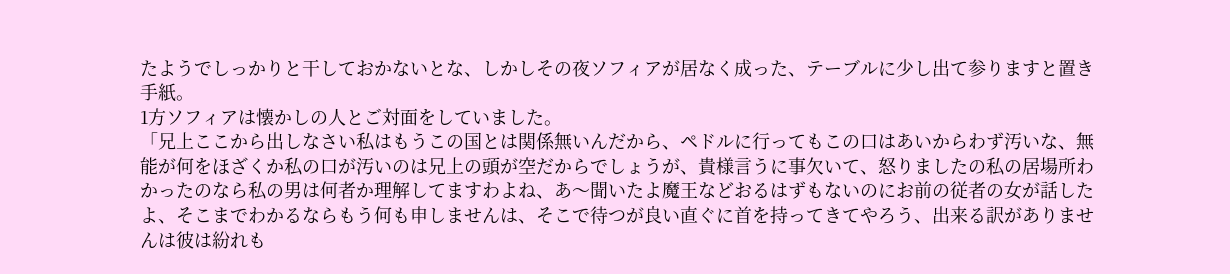たようでしっかりと干しておかないとな、しかしその夜ソフィアが居なく成った、テーブルに少し出て参りますと置き手紙。
1方ソフィアは懐かしの人とご対面をしていました。
「兄上ここから出しなさい私はもうこの国とは関係無いんだから、ペドルに行ってもこの口はあいからわず汚いな、無能が何をほざくか私の口が汚いのは兄上の頭が空だからでしょうが、貴様言うに事欠いて、怒りましたの私の居場所わかったのなら私の男は何者か理解してますわよね、あ〜聞いたよ魔王などおるはずもないのにお前の従者の女が話したよ、そこまでわかるならもう何も申しませんは、そこで待つが良い直ぐに首を持ってきてやろう、出来る訳がありませんは彼は紛れも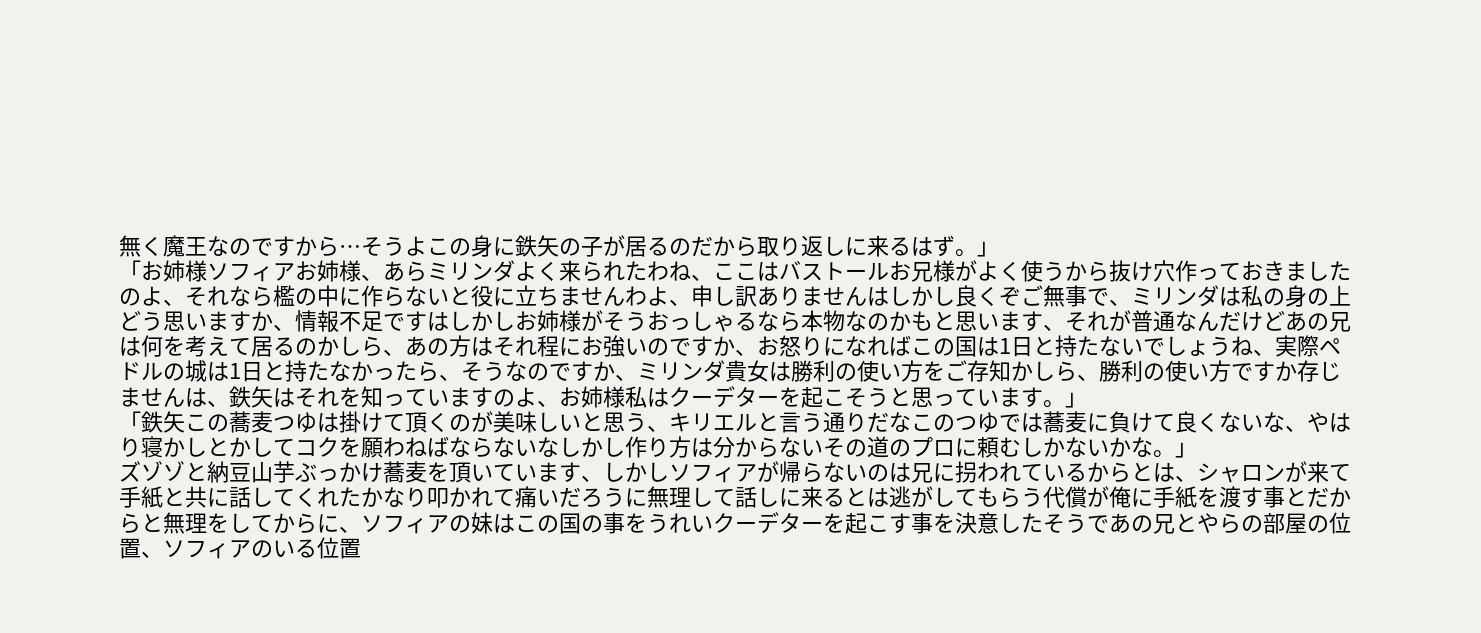無く魔王なのですから…そうよこの身に鉄矢の子が居るのだから取り返しに来るはず。」
「お姉様ソフィアお姉様、あらミリンダよく来られたわね、ここはバストールお兄様がよく使うから抜け穴作っておきましたのよ、それなら檻の中に作らないと役に立ちませんわよ、申し訳ありませんはしかし良くぞご無事で、ミリンダは私の身の上どう思いますか、情報不足ですはしかしお姉様がそうおっしゃるなら本物なのかもと思います、それが普通なんだけどあの兄は何を考えて居るのかしら、あの方はそれ程にお強いのですか、お怒りになればこの国は1日と持たないでしょうね、実際ペドルの城は1日と持たなかったら、そうなのですか、ミリンダ貴女は勝利の使い方をご存知かしら、勝利の使い方ですか存じませんは、鉄矢はそれを知っていますのよ、お姉様私はクーデターを起こそうと思っています。」
「鉄矢この蕎麦つゆは掛けて頂くのが美味しいと思う、キリエルと言う通りだなこのつゆでは蕎麦に負けて良くないな、やはり寝かしとかしてコクを願わねばならないなしかし作り方は分からないその道のプロに頼むしかないかな。」
ズゾゾと納豆山芋ぶっかけ蕎麦を頂いています、しかしソフィアが帰らないのは兄に拐われているからとは、シャロンが来て手紙と共に話してくれたかなり叩かれて痛いだろうに無理して話しに来るとは逃がしてもらう代償が俺に手紙を渡す事とだからと無理をしてからに、ソフィアの妹はこの国の事をうれいクーデターを起こす事を決意したそうであの兄とやらの部屋の位置、ソフィアのいる位置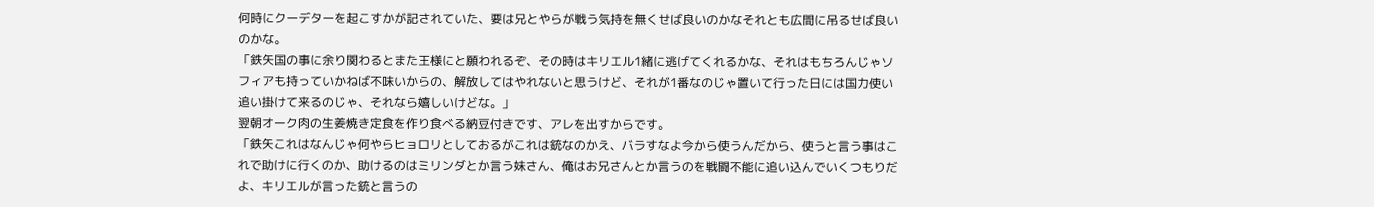何時にクーデターを起こすかが記されていた、要は兄とやらが戦う気持を無くせば良いのかなそれとも広間に吊るせば良いのかな。
「鉄矢国の事に余り関わるとまた王様にと願われるぞ、その時はキリエル1緒に逃げてくれるかな、それはもちろんじゃソフィアも持っていかねば不味いからの、解放してはやれないと思うけど、それが1番なのじゃ置いて行った日には国力使い追い掛けて来るのじゃ、それなら嬉しいけどな。」
翌朝オーク肉の生姜焼き定食を作り食べる納豆付きです、アレを出すからです。
「鉄矢これはなんじゃ何やらヒョロリとしておるがこれは銃なのかえ、バラすなよ今から使うんだから、使うと言う事はこれで助けに行くのか、助けるのはミリンダとか言う妹さん、俺はお兄さんとか言うのを戦闘不能に追い込んでいくつもりだよ、キリエルが言った銃と言うの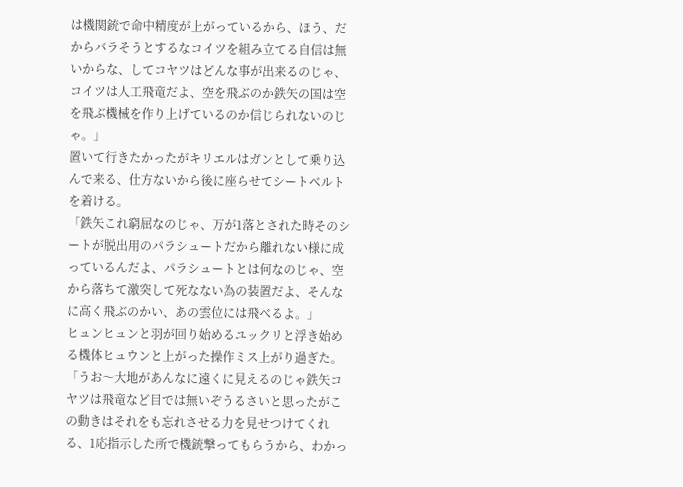は機関銃で命中精度が上がっているから、ほう、だからバラそうとするなコイツを組み立てる自信は無いからな、してコヤツはどんな事が出来るのじゃ、コイツは人工飛竜だよ、空を飛ぶのか鉄矢の国は空を飛ぶ機械を作り上げているのか信じられないのじゃ。」
置いて行きたかったがキリエルはガンとして乗り込んで来る、仕方ないから後に座らせてシートベルトを着ける。
「鉄矢これ窮屈なのじゃ、万が1落とされた時そのシートが脱出用のパラシュートだから離れない様に成っているんだよ、パラシュートとは何なのじゃ、空から落ちて激突して死なない為の装置だよ、そんなに高く飛ぶのかい、あの雲位には飛べるよ。」
ヒュンヒュンと羽が回り始めるユックリと浮き始める機体ヒュウンと上がった操作ミス上がり過ぎた。
「うお〜大地があんなに遠くに見えるのじゃ鉄矢コヤツは飛竜など目では無いぞうるさいと思ったがこの動きはそれをも忘れさせる力を見せつけてくれる、1応指示した所で機銃撃ってもらうから、わかっ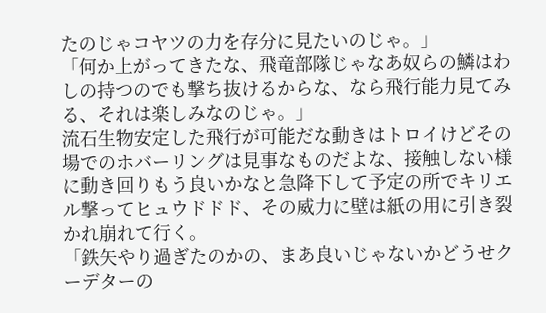たのじゃコヤツの力を存分に見たいのじゃ。」
「何か上がってきたな、飛竜部隊じゃなあ奴らの鱗はわしの持つのでも撃ち抜けるからな、なら飛行能力見てみる、それは楽しみなのじゃ。」
流石生物安定した飛行が可能だな動きはトロイけどその場でのホバーリングは見事なものだよな、接触しない様に動き回りもう良いかなと急降下して予定の所でキリエル撃ってヒュウドドド、その威力に壁は紙の用に引き裂かれ崩れて行く。
「鉄矢やり過ぎたのかの、まあ良いじゃないかどうせクーデターの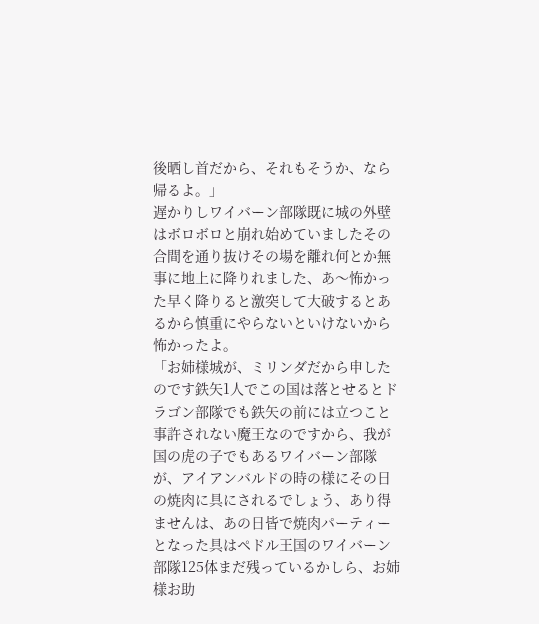後晒し首だから、それもそうか、なら帰るよ。」
遅かりしワイバーン部隊既に城の外壁はボロボロと崩れ始めていましたその合間を通り抜けその場を離れ何とか無事に地上に降りれました、あ〜怖かった早く降りると激突して大破するとあるから慎重にやらないといけないから怖かったよ。
「お姉様城が、ミリンダだから申したのです鉄矢1人でこの国は落とせるとドラゴン部隊でも鉄矢の前には立つこと事許されない魔王なのですから、我が国の虎の子でもあるワイバーン部隊が、アイアンバルドの時の様にその日の焼肉に具にされるでしょう、あり得ませんは、あの日皆で焼肉パーティーとなった具はペドル王国のワイバーン部隊125体まだ残っているかしら、お姉様お助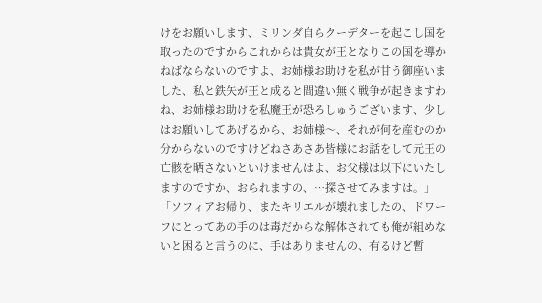けをお願いします、ミリンダ自らクーデターを起こし国を取ったのですからこれからは貴女が王となりこの国を導かねばならないのですよ、お姉様お助けを私が甘う御座いました、私と鉄矢が王と成ると間違い無く戦争が起きますわね、お姉様お助けを私魔王が恐ろしゅうございます、少しはお願いしてあげるから、お姉様〜、それが何を産むのか分からないのですけどねさあさあ皆様にお話をして元王の亡骸を晒さないといけませんはよ、お父様は以下にいたしますのですか、おられますの、…探させてみますは。」
「ソフィアお帰り、またキリエルが壊れましたの、ドワーフにとってあの手のは毒だからな解体されても俺が組めないと困ると言うのに、手はありませんの、有るけど暫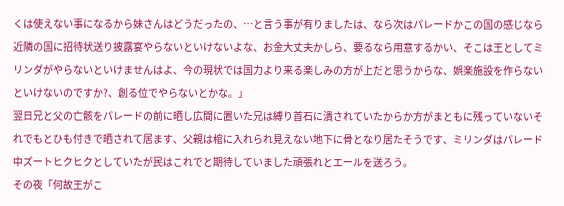くは使えない事になるから妹さんはどうだったの、…と言う事が有りましたは、なら次はパレードかこの国の感じなら近隣の国に招待状送り披露宴やらないといけないよな、お金大丈夫かしら、要るなら用意するかい、そこは王としてミリンダがやらないといけませんはよ、今の現状では国力より来る楽しみの方が上だと思うからな、娯楽施設を作らないといけないのですか?、創る位でやらないとかな。」
翌日兄と父の亡骸をパレードの前に晒し広間に置いた兄は縛り首石に潰されていたからか方がまともに残っていないそれでもとひも付きで晒されて居ます、父親は棺に入れられ見えない地下に骨となり居たそうです、ミリンダはパレード中ズートヒクヒクとしていたが民はこれでと期待していました頑張れとエールを送ろう。
その夜「何故王がこ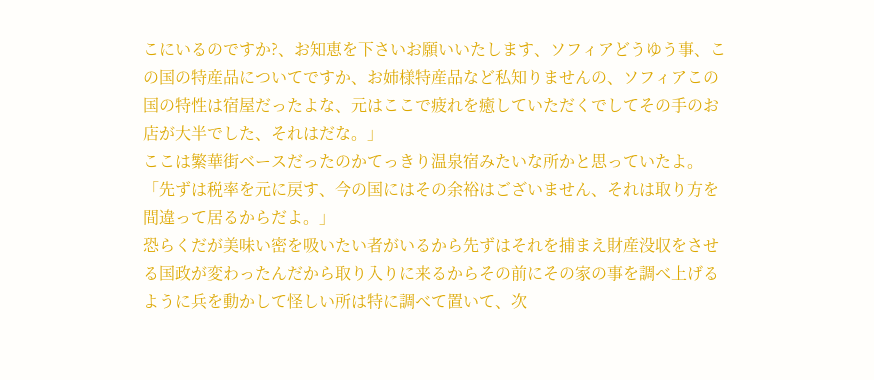こにいるのですか?、お知恵を下さいお願いいたします、ソフィアどうゆう事、この国の特産品についてですか、お姉様特産品など私知りませんの、ソフィアこの国の特性は宿屋だったよな、元はここで疲れを癒していただくでしてその手のお店が大半でした、それはだな。」
ここは繁華街ベースだったのかてっきり温泉宿みたいな所かと思っていたよ。
「先ずは税率を元に戻す、今の国にはその余裕はございません、それは取り方を間違って居るからだよ。」
恐らくだが美味い密を吸いたい者がいるから先ずはそれを捕まえ財産没収をさせる国政が変わったんだから取り入りに来るからその前にその家の事を調べ上げるように兵を動かして怪しい所は特に調べて置いて、次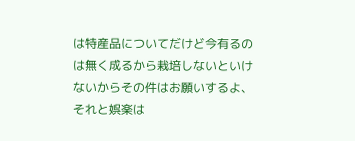は特産品についてだけど今有るのは無く成るから栽培しないといけないからその件はお願いするよ、それと娯楽は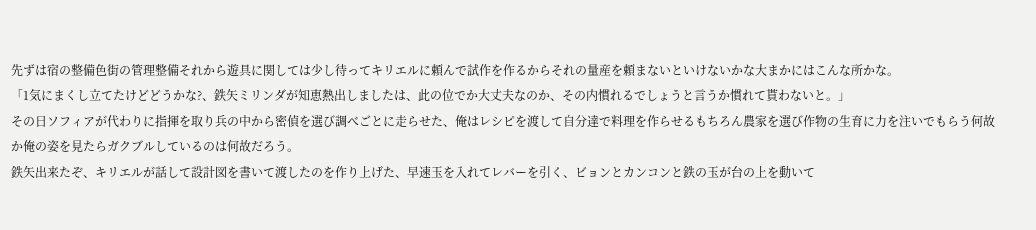先ずは宿の整備色街の管理整備それから遊具に関しては少し待ってキリエルに頼んで試作を作るからそれの量産を頼まないといけないかな大まかにはこんな所かな。
「1気にまくし立てたけどどうかな?、鉄矢ミリンダが知恵熱出しましたは、此の位でか大丈夫なのか、その内慣れるでしょうと言うか慣れて貰わないと。」
その日ソフィアが代わりに指揮を取り兵の中から密偵を選び調べごとに走らせた、俺はレシピを渡して自分達で料理を作らせるもちろん農家を選び作物の生育に力を注いでもらう何故か俺の姿を見たらガクブルしているのは何故だろう。
鉄矢出来たぞ、キリエルが話して設計図を書いて渡したのを作り上げた、早速玉を入れてレバーを引く、ビョンとカンコンと鉄の玉が台の上を動いて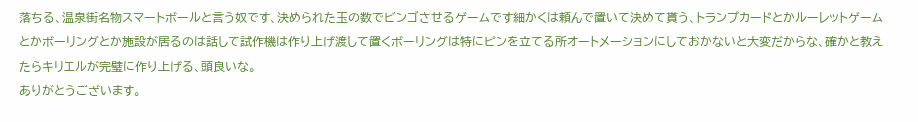落ちる、温泉街名物スマートボールと言う奴です、決められた玉の数でビンゴさせるゲームです細かくは頼んで置いて決めて貰う、トランプカードとかルーレットゲームとかボーリングとか施設が居るのは話して試作機は作り上げ渡して置くボーリングは特にピンを立てる所オートメーションにしておかないと大変だからな、確かと教えたらキリエルが完璧に作り上げる、頭良いな。
ありがとうございます。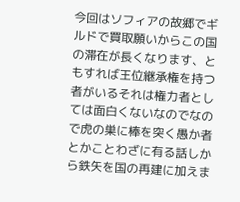今回はソフィアの故郷でギルドで買取願いからこの国の滞在が長くなります、ともすれば王位継承権を持つ者がいるそれは権力者としては面白くないなのでなので虎の巣に棒を突く愚か者とかことわざに有る話しから鉄矢を国の再建に加えま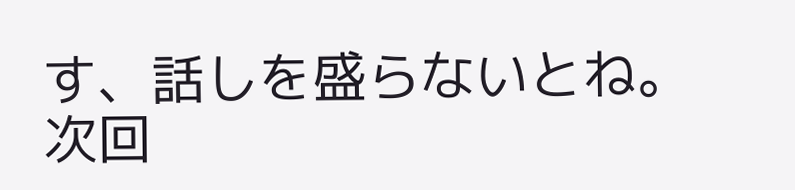す、話しを盛らないとね。
次回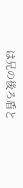は兄の後ろ盾と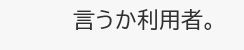言うか利用者。